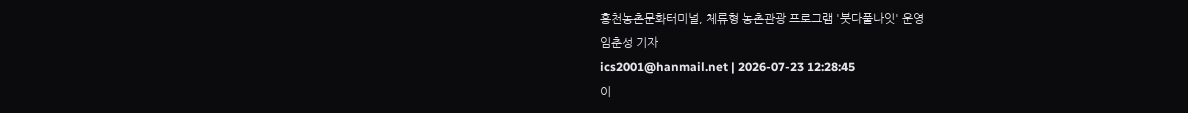홍천농촌문화터미널, 체류형 농촌관광 프로그램 '붓다풀나잇' 운영
임춘성 기자
ics2001@hanmail.net | 2026-07-23 12:28:45
이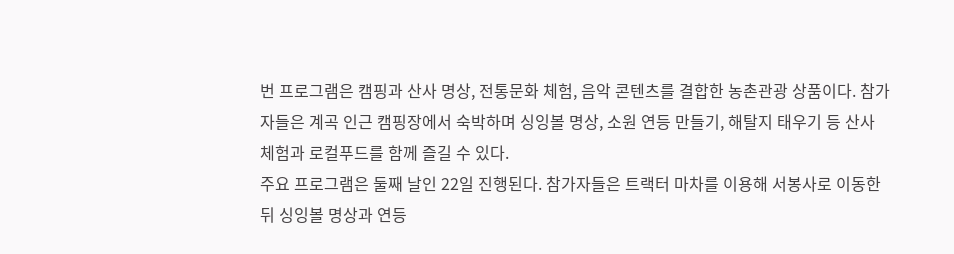번 프로그램은 캠핑과 산사 명상, 전통문화 체험, 음악 콘텐츠를 결합한 농촌관광 상품이다. 참가자들은 계곡 인근 캠핑장에서 숙박하며 싱잉볼 명상, 소원 연등 만들기, 해탈지 태우기 등 산사 체험과 로컬푸드를 함께 즐길 수 있다.
주요 프로그램은 둘째 날인 22일 진행된다. 참가자들은 트랙터 마차를 이용해 서봉사로 이동한 뒤 싱잉볼 명상과 연등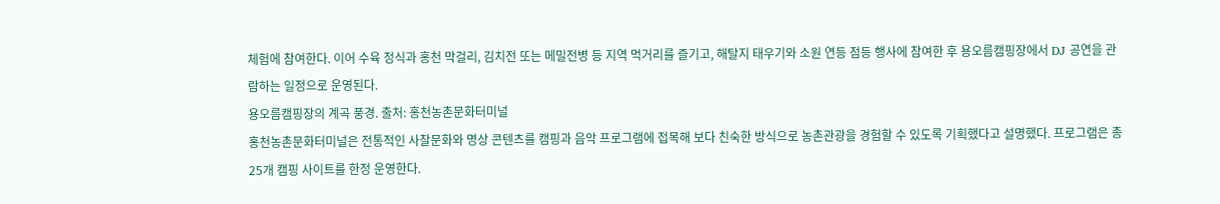체험에 참여한다. 이어 수육 정식과 홍천 막걸리, 김치전 또는 메밀전병 등 지역 먹거리를 즐기고, 해탈지 태우기와 소원 연등 점등 행사에 참여한 후 용오름캠핑장에서 DJ 공연을 관람하는 일정으로 운영된다.
용오름캠핑장의 계곡 풍경. 출처: 홍천농촌문화터미널
홍천농촌문화터미널은 전통적인 사찰문화와 명상 콘텐츠를 캠핑과 음악 프로그램에 접목해 보다 친숙한 방식으로 농촌관광을 경험할 수 있도록 기획했다고 설명했다. 프로그램은 총 25개 캠핑 사이트를 한정 운영한다.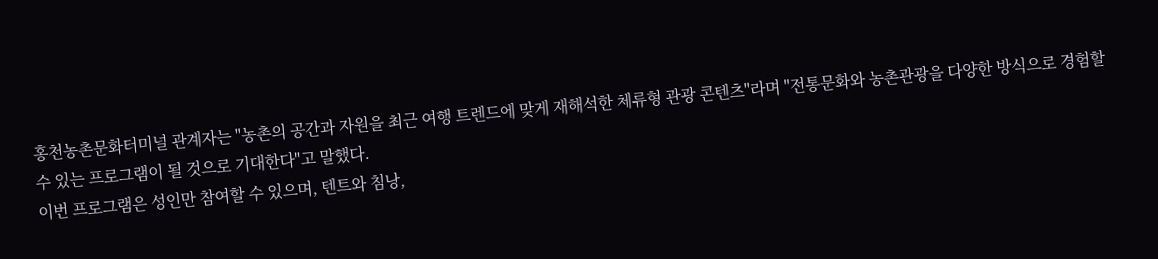홍천농촌문화터미널 관계자는 "농촌의 공간과 자원을 최근 여행 트렌드에 맞게 재해석한 체류형 관광 콘텐츠"라며 "전통문화와 농촌관광을 다양한 방식으로 경험할 수 있는 프로그램이 될 것으로 기대한다"고 말했다.
이번 프로그램은 성인만 참여할 수 있으며, 텐트와 침낭,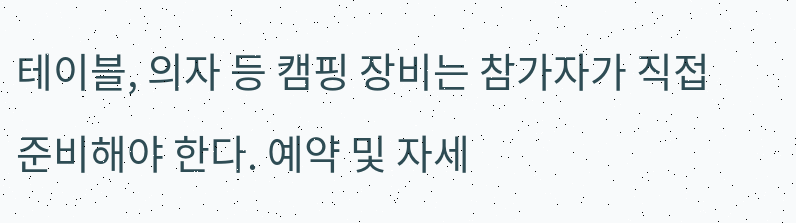테이블, 의자 등 캠핑 장비는 참가자가 직접 준비해야 한다. 예약 및 자세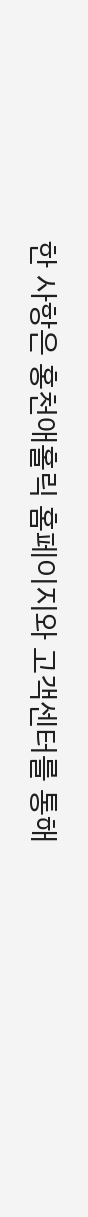한 사항은 홍천애홀릭 홈페이지와 고객센터를 통해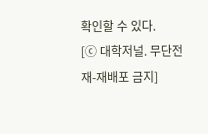확인할 수 있다.
[ⓒ 대학저널. 무단전재-재배포 금지]